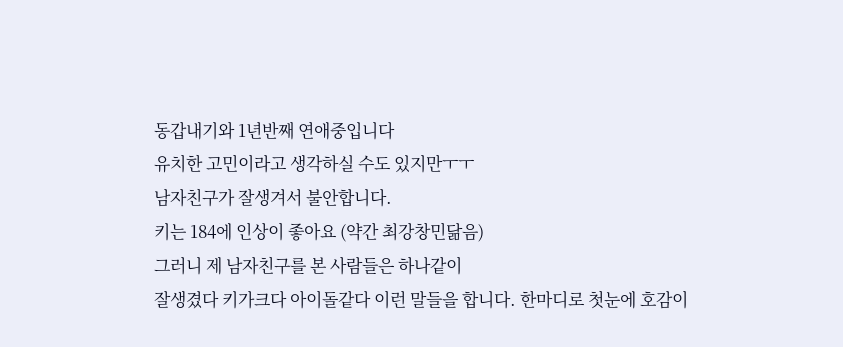동갑내기와 1년반째 연애중입니다
유치한 고민이라고 생각하실 수도 있지만ㅜㅜ
남자친구가 잘생겨서 불안합니다.
키는 184에 인상이 좋아요 (약간 최강창민닮음)
그러니 제 남자친구를 본 사람들은 하나같이
잘생겼다 키가크다 아이돌같다 이런 말들을 합니다. 한마디로 첫눈에 호감이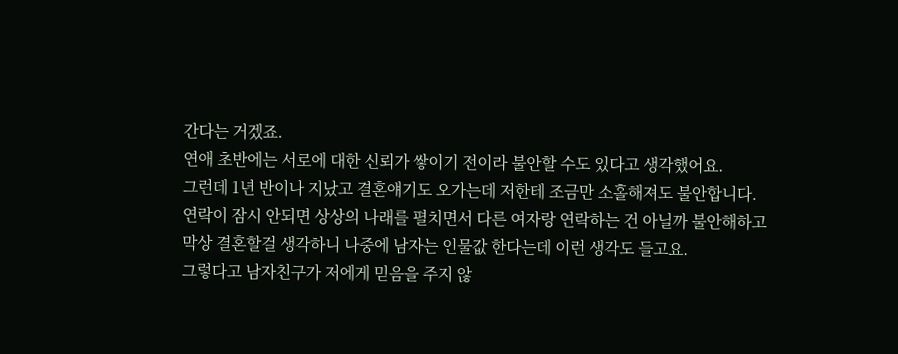간다는 거겠죠.
연애 초반에는 서로에 대한 신뢰가 쌓이기 전이라 불안할 수도 있다고 생각했어요.
그런데 1년 반이나 지났고 결혼얘기도 오가는데 저한테 조금만 소홀해져도 불안합니다.
연락이 잠시 안되면 상상의 나래를 펼치면서 다른 여자랑 연락하는 건 아닐까 불안해하고
막상 결혼할걸 생각하니 나중에 남자는 인물값 한다는데 이런 생각도 들고요.
그렇다고 남자친구가 저에게 믿음을 주지 않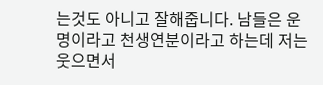는것도 아니고 잘해줍니다. 남들은 운명이라고 천생연분이라고 하는데 저는 웃으면서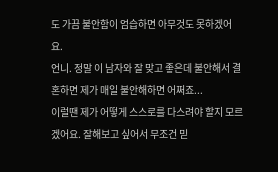도 가끔 불안함이 엄습하면 아무것도 못하겠어요.
언니. 정말 이 남자와 잘 맞고 좋은데 불안해서 결혼하면 제가 매일 불안해하면 어쩌죠...
이럴땐 제가 어떻게 스스로를 다스려야 할지 모르겠어요. 잘해보고 싶어서 무조건 믿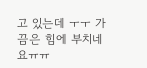고 있는데 ㅜㅜ 가끔은 힘에 부치네요ㅠㅠ